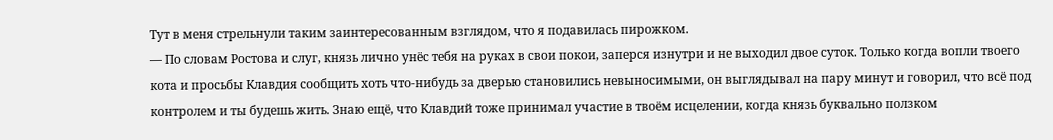Тут в меня стрельнули таким заинтересованным взглядом, что я подавилась пирожком.
— По словам Ростова и слуг, князь лично унёс тебя на руках в свои покои, заперся изнутри и не выходил двое суток. Только когда вопли твоего кота и просьбы Клавдия сообщить хоть что-нибудь за дверью становились невыносимыми, он выглядывал на пару минут и говорил, что всё под контролем и ты будешь жить. Знаю ещё, что Клавдий тоже принимал участие в твоём исцелении, когда князь буквально ползком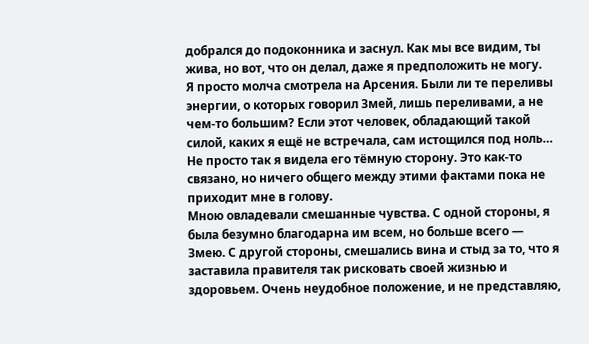добрался до подоконника и заснул. Как мы все видим, ты жива, но вот, что он делал, даже я предположить не могу.
Я просто молча смотрела на Арсения. Были ли те переливы энергии, о которых говорил Змей, лишь переливами, а не чем-то большим? Если этот человек, обладающий такой силой, каких я ещё не встречала, сам истощился под ноль… Не просто так я видела его тёмную сторону. Это как-то связано, но ничего общего между этими фактами пока не приходит мне в голову.
Мною овладевали смешанные чувства. С одной стороны, я была безумно благодарна им всем, но больше всего — Змею. С другой стороны, смешались вина и стыд за то, что я заставила правителя так рисковать своей жизнью и здоровьем. Очень неудобное положение, и не представляю,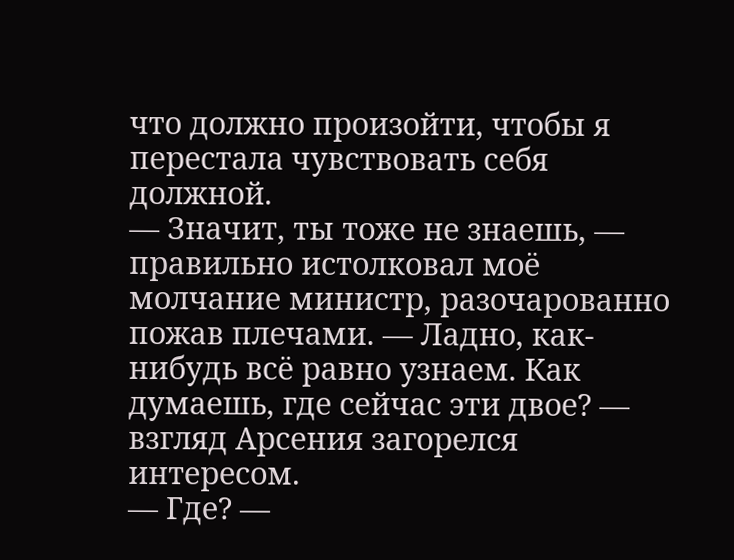что должно произойти, чтобы я перестала чувствовать себя должной.
— Значит, ты тоже не знаешь, — правильно истолковал моё молчание министр, разочарованно пожав плечами. — Ладно, как-нибудь всё равно узнаем. Как думаешь, где сейчас эти двое? — взгляд Арсения загорелся интересом.
— Где? —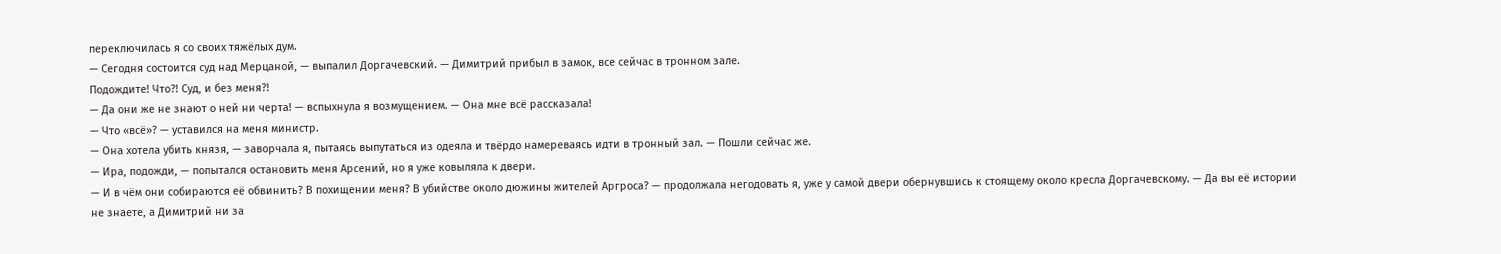переключилась я со своих тяжёлых дум.
— Сегодня состоится суд над Мерцаной, — выпалил Доргачевский. — Димитрий прибыл в замок, все сейчас в тронном зале.
Подождите! Что?! Суд, и без меня?!
— Да они же не знают о ней ни черта! — вспыхнула я возмущением. — Она мне всё рассказала!
— Что «всё»? — уставился на меня министр.
— Она хотела убить князя, — заворчала я, пытаясь выпутаться из одеяла и твёрдо намереваясь идти в тронный зал. — Пошли сейчас же.
— Ира, подожди, — попытался остановить меня Арсений, но я уже ковыляла к двери.
— И в чём они собираются её обвинить? В похищении меня? В убийстве около дюжины жителей Аргроса? — продолжала негодовать я, уже у самой двери обернувшись к стоящему около кресла Доргачевскому. — Да вы её истории не знаете, а Димитрий ни за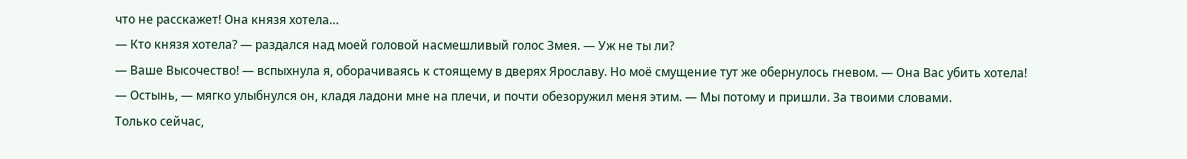что не расскажет! Она князя хотела…
— Кто князя хотела? — раздался над моей головой насмешливый голос Змея. — Уж не ты ли?
— Ваше Высочество! — вспыхнула я, оборачиваясь к стоящему в дверях Ярославу. Но моё смущение тут же обернулось гневом. — Она Вас убить хотела!
— Остынь, — мягко улыбнулся он, кладя ладони мне на плечи, и почти обезоружил меня этим. — Мы потому и пришли. За твоими словами.
Только сейчас,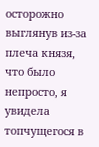осторожно выглянув из-за плеча князя, что было непросто, я увидела топчущегося в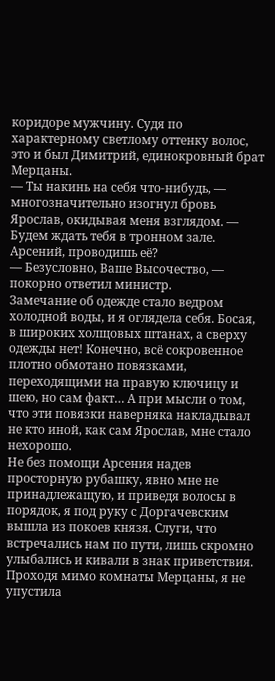коридоре мужчину. Судя по характерному светлому оттенку волос, это и был Димитрий, единокровный брат Мерцаны.
— Ты накинь на себя что-нибудь, — многозначительно изогнул бровь Ярослав, окидывая меня взглядом. — Будем ждать тебя в тронном зале. Арсений, проводишь её?
— Безусловно, Ваше Высочество, — покорно ответил министр.
Замечание об одежде стало ведром холодной воды, и я оглядела себя. Босая, в широких холщовых штанах, а сверху одежды нет! Конечно, всё сокровенное плотно обмотано повязками, переходящими на правую ключицу и шею, но сам факт… А при мысли о том, что эти повязки наверняка накладывал не кто иной, как сам Ярослав, мне стало нехорошо.
Не без помощи Арсения надев просторную рубашку, явно мне не принадлежащую, и приведя волосы в порядок, я под руку с Доргачевским вышла из покоев князя. Слуги, что встречались нам по пути, лишь скромно улыбались и кивали в знак приветствия. Проходя мимо комнаты Мерцаны, я не упустила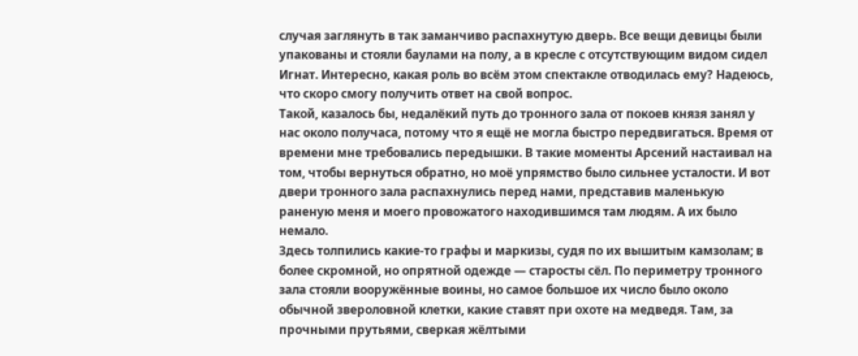случая заглянуть в так заманчиво распахнутую дверь. Все вещи девицы были упакованы и стояли баулами на полу, а в кресле с отсутствующим видом сидел Игнат. Интересно, какая роль во всём этом спектакле отводилась ему? Надеюсь, что скоро смогу получить ответ на свой вопрос.
Такой, казалось бы, недалёкий путь до тронного зала от покоев князя занял у нас около получаса, потому что я ещё не могла быстро передвигаться. Время от времени мне требовались передышки. В такие моменты Арсений настаивал на том, чтобы вернуться обратно, но моё упрямство было сильнее усталости. И вот двери тронного зала распахнулись перед нами, представив маленькую раненую меня и моего провожатого находившимся там людям. А их было немало.
Здесь толпились какие-то графы и маркизы, судя по их вышитым камзолам; в более скромной, но опрятной одежде — старосты сёл. По периметру тронного зала стояли вооружённые воины, но самое большое их число было около обычной звероловной клетки, какие ставят при охоте на медведя. Там, за прочными прутьями, сверкая жёлтыми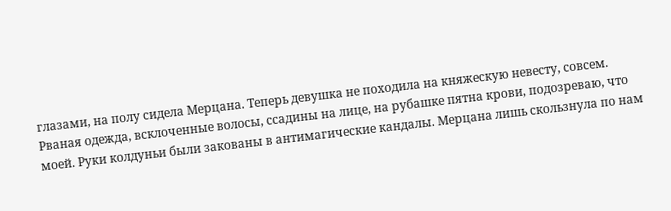глазами, на полу сидела Мерцана. Теперь девушка не походила на княжескую невесту, совсем. Рваная одежда, всклоченные волосы, ссадины на лице, на рубашке пятна крови, подозреваю, что моей. Руки колдуньи были закованы в антимагические кандалы. Мерцана лишь скользнула по нам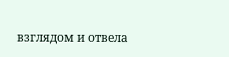взглядом и отвела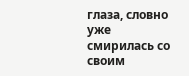глаза, словно уже смирилась со своим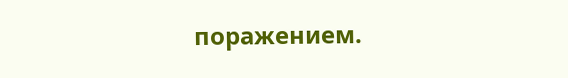поражением.